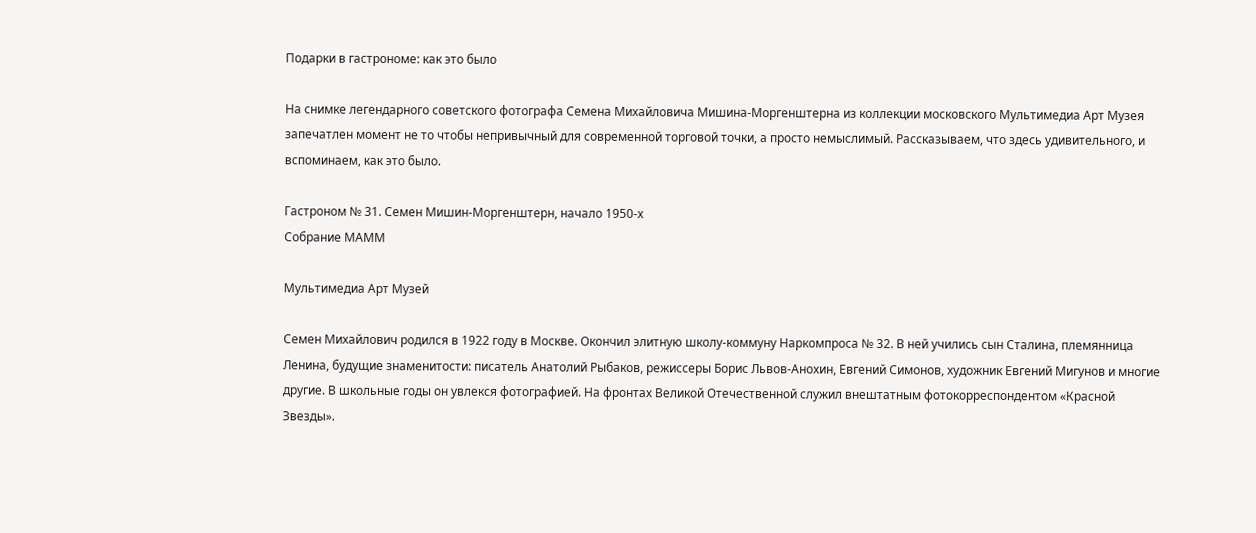Подарки в гастрономе: как это было

На снимке легендарного советского фотографа Семена Михайловича Мишина-Моргенштерна из коллекции московского Мультимедиа Арт Музея запечатлен момент не то чтобы непривычный для современной торговой точки, а просто немыслимый. Рассказываем, что здесь удивительного, и вспоминаем, как это было.

Гастроном № 31. Семен Мишин-Моргенштерн, начало 1950-х
Собрание МАММ

Мультимедиа Арт Музей

Семен Михайлович родился в 1922 году в Москве. Окончил элитную школу-коммуну Наркомпроса № 32. В ней учились сын Сталина, племянница Ленина, будущие знаменитости: писатель Анатолий Рыбаков, режиссеры Борис Львов-Анохин, Евгений Симонов, художник Евгений Мигунов и многие другие. В школьные годы он увлекся фотографией. На фронтах Великой Отечественной служил внештатным фотокорреспондентом «Красной Звезды».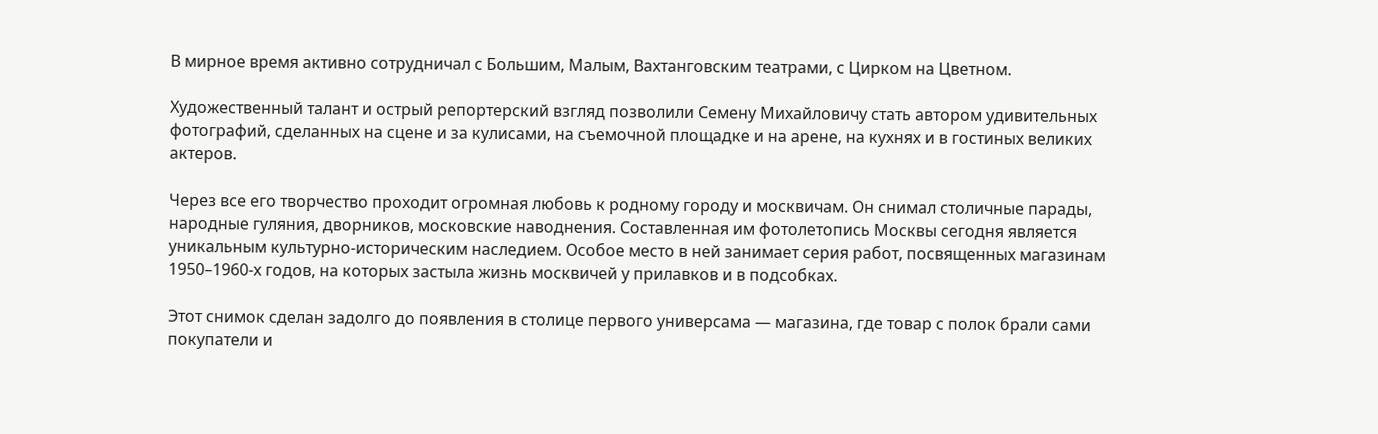В мирное время активно сотрудничал с Большим, Малым, Вахтанговским театрами, с Цирком на Цветном.

Художественный талант и острый репортерский взгляд позволили Семену Михайловичу стать автором удивительных фотографий, сделанных на сцене и за кулисами, на съемочной площадке и на арене, на кухнях и в гостиных великих актеров.

Через все его творчество проходит огромная любовь к родному городу и москвичам. Он снимал столичные парады, народные гуляния, дворников, московские наводнения. Составленная им фотолетопись Москвы сегодня является уникальным культурно-историческим наследием. Особое место в ней занимает серия работ, посвященных магазинам 1950–1960-х годов, на которых застыла жизнь москвичей у прилавков и в подсобках.

Этот снимок сделан задолго до появления в столице первого универсама — магазина, где товар с полок брали сами покупатели и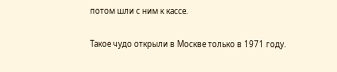потом шли с ним к кассе.

Такое чудо открыли в Москве только в 1971 году.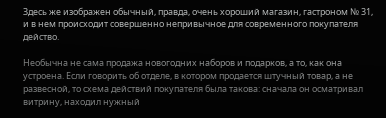Здесь же изображен обычный, правда, очень хороший магазин, гастроном № 31, и в нем происходит совершенно непривычное для современного покупателя действо.

Необычна не сама продажа новогодних наборов и подарков, а то, как она устроена. Если говорить об отделе, в котором продается штучный товар, а не развесной, то схема действий покупателя была такова: сначала он осматривал витрину, находил нужный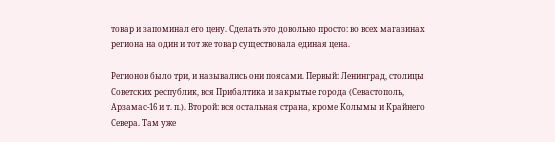товар и запоминал его цену. Сделать это довольно просто: во всех магазинах региона на один и тот же товар существовала единая цена.

Регионов было три, и назывались они поясами. Первый: Ленинград, столицы Советских республик, вся Прибалтика и закрытые города (Севастополь, Арзамас-16 и т. п.). Второй: вся остальная страна, кроме Колымы и Крайнего Севера. Там уже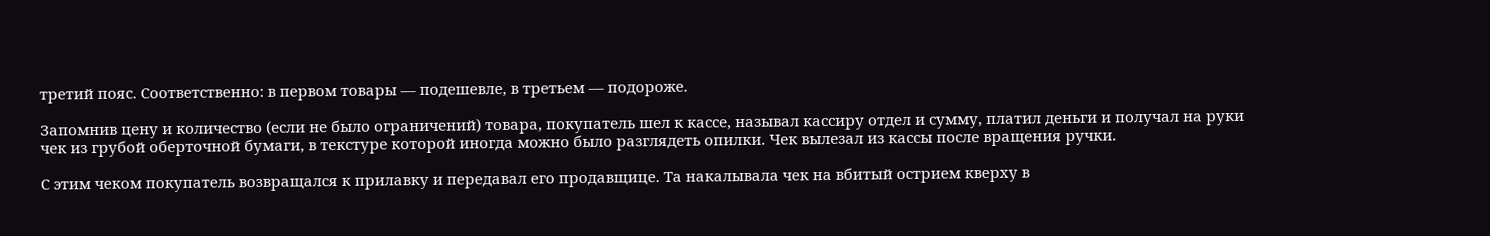третий пояс. Соответственно: в первом товары — подешевле, в третьем — подороже.

Запомнив цену и количество (если не было ограничений) товара, покупатель шел к кассе, называл кассиру отдел и сумму, платил деньги и получал на руки чек из грубой оберточной бумаги, в текстуре которой иногда можно было разглядеть опилки. Чек вылезал из кассы после вращения ручки.

С этим чеком покупатель возвращался к прилавку и передавал его продавщице. Та накалывала чек на вбитый острием кверху в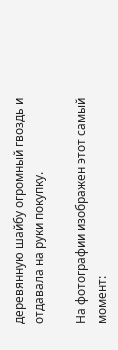деревянную шайбу огромный гвоздь и отдавала на руки покупку.

На фотографии изображен этот самый момент: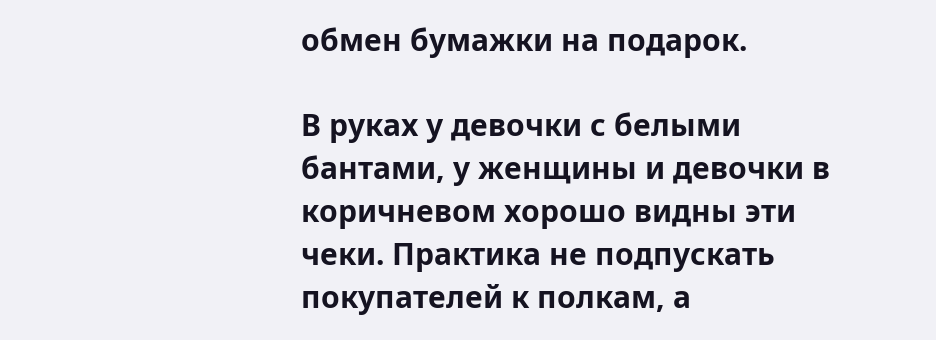обмен бумажки на подарок.

В руках у девочки с белыми бантами, у женщины и девочки в коричневом хорошо видны эти чеки. Практика не подпускать покупателей к полкам, а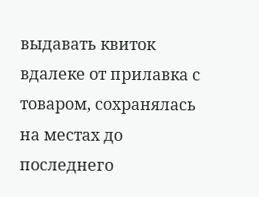выдавать квиток вдалеке от прилавка с товаром, сохранялась на местах до последнего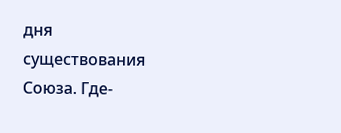дня существования Союза. Где-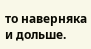то наверняка и дольше.